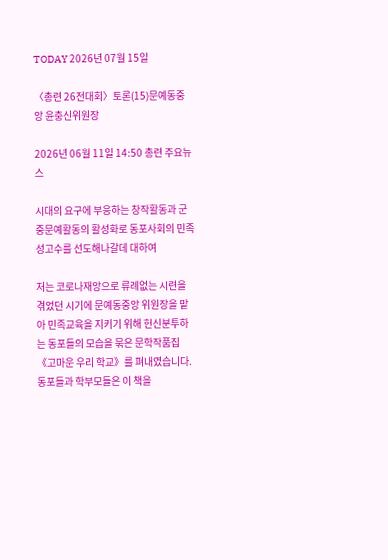TODAY 2026년 07월 15일

〈총련 26전대회〉토론(15)문예동중앙 윤충신위원장

2026년 06월 11일 14:50 총련 주요뉴스

시대의 요구에 부응하는 창작활동과 군중문예활동의 활성화로 동포사회의 민족성고수를 선도해나갈데 대하여

저는 코로나재앙으로 류례없는 시련을 겪었던 시기에 문예동중앙 위원장을 맡아 민족교육을 지키기 위해 헌신분투하는 동포들의 모습을 묶은 문학작품집 《고마운 우리 학교》를 펴내였습니다. 동포들과 학부모들은 이 책을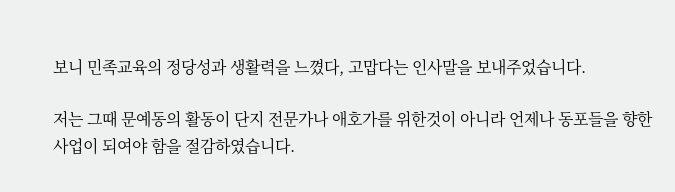보니 민족교육의 정당성과 생활력을 느꼈다, 고맙다는 인사말을 보내주었습니다.

저는 그때 문예동의 활동이 단지 전문가나 애호가를 위한것이 아니라 언제나 동포들을 향한 사업이 되여야 함을 절감하였습니다.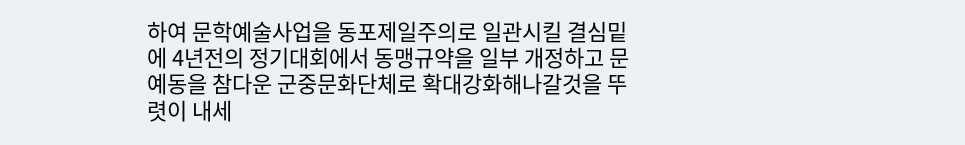하여 문학예술사업을 동포제일주의로 일관시킬 결심밑에 4년전의 정기대회에서 동맹규약을 일부 개정하고 문예동을 참다운 군중문화단체로 확대강화해나갈것을 뚜렷이 내세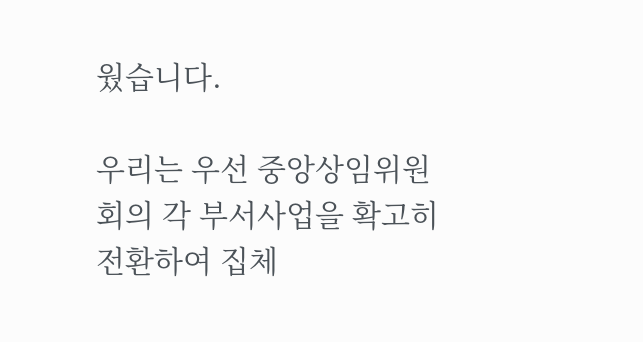웠습니다.

우리는 우선 중앙상임위원회의 각 부서사업을 확고히 전환하여 집체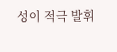성이 적극 발휘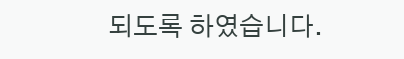되도록 하였습니다.